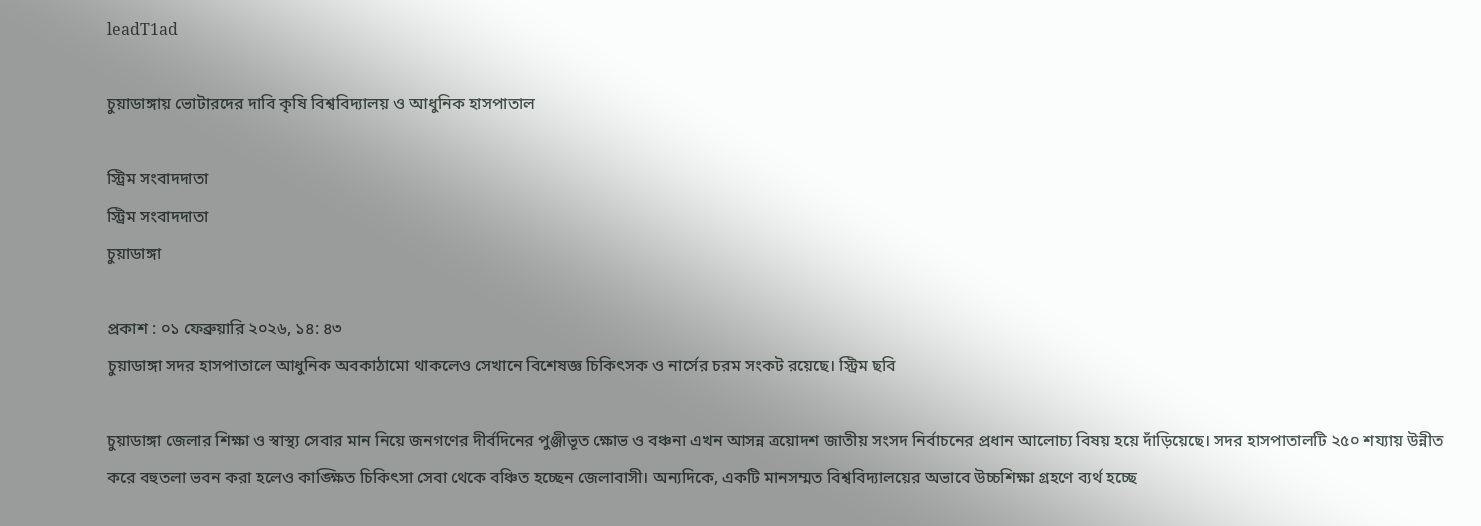leadT1ad

চুয়াডাঙ্গায় ভোটারদের দাবি কৃষি বিশ্ববিদ্যালয় ও আধুনিক হাসপাতাল

স্ট্রিম সংবাদদাতা
স্ট্রিম সংবাদদাতা
চুয়াডাঙ্গা

প্রকাশ : ০১ ফেব্রুয়ারি ২০২৬, ১৪: ৪৩
চুয়াডাঙ্গা সদর হাসপাতালে আধুনিক অবকাঠামো থাকলেও সেখানে বিশেষজ্ঞ চিকিৎসক ও নার্সের চরম সংকট রয়েছে। স্ট্রিম ছবি

চুয়াডাঙ্গা জেলার শিক্ষা ও স্বাস্থ্য সেবার মান নিয়ে জনগণের দীর্বদিনের পুঞ্জীভূত ক্ষোভ ও বঞ্চনা এখন আসন্ন ত্রয়োদশ জাতীয় সংসদ নির্বাচনের প্রধান আলোচ্য বিষয় হয়ে দাঁড়িয়েছে। সদর হাসপাতালটি ২৫০ শয্যায় উন্নীত করে বহুতলা ভবন করা হলেও কাঙ্ক্ষিত চিকিৎসা সেবা থেকে বঞ্চিত হচ্ছেন জেলাবাসী। অন্যদিকে, একটি মানসম্মত বিশ্ববিদ্যালয়ের অভাবে উচ্চশিক্ষা গ্রহণে ব্যর্থ হচ্ছে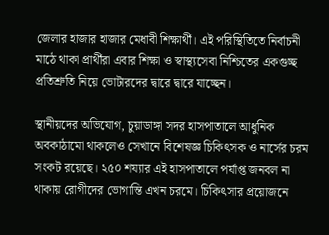জেলার হাজার হাজার মেধাবী শিক্ষার্থী। এই পরিস্থিতিতে নির্বাচনী মাঠে থাকা প্রার্থীরা এবার শিক্ষা ও স্বাস্থ্যসেবা নিশ্চিতের একগুচ্ছ প্রতিশ্রুতি নিয়ে ভোটারদের দ্বারে দ্বারে যাচ্ছেন।

স্থানীয়দের অভিযোগ, চুয়াডাঙ্গা সদর হাসপাতালে আধুনিক অবকাঠামো থাকলেও সেখানে বিশেষজ্ঞ চিকিৎসক ও নার্সের চরম সংকট রয়েছে। ২৫০ শয্যার এই হাসপাতালে পর্যাপ্ত জনবল না থাকায় রোগীদের ভোগান্তি এখন চরমে। চিকিৎসার প্রয়োজনে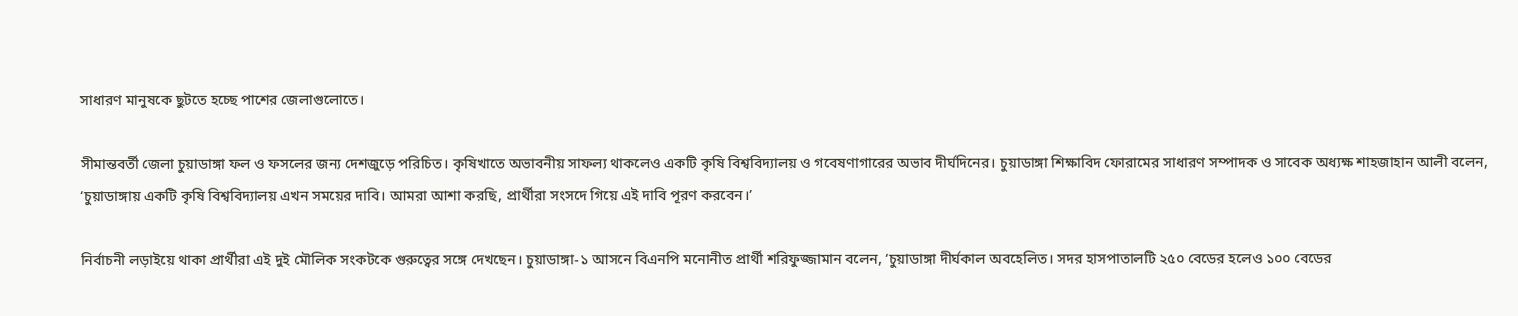সাধারণ মানুষকে ছুটতে হচ্ছে পাশের জেলাগুলোতে।

সীমান্তবর্তী জেলা চুয়াডাঙ্গা ফল ও ফসলের জন্য দেশজুড়ে পরিচিত। কৃষিখাতে অভাবনীয় সাফল্য থাকলেও একটি কৃষি বিশ্ববিদ্যালয় ও গবেষণাগারের অভাব দীর্ঘদিনের। চুয়াডাঙ্গা শিক্ষাবিদ ফোরামের সাধারণ সম্পাদক ও সাবেক অধ্যক্ষ শাহজাহান আলী বলেন, ‘চুয়াডাঙ্গায় একটি কৃষি বিশ্ববিদ্যালয় এখন সময়ের দাবি। আমরা আশা করছি, প্রার্থীরা সংসদে গিয়ে এই দাবি পূরণ করবেন।’

নির্বাচনী লড়াইয়ে থাকা প্রার্থীরা এই দুই মৌলিক সংকটকে গুরুত্বের সঙ্গে দেখছেন। চুয়াডাঙ্গা-১ আসনে বিএনপি মনোনীত প্রার্থী শরিফুজ্জামান বলেন, ‘চুয়াডাঙ্গা দীর্ঘকাল অবহেলিত। সদর হাসপাতালটি ২৫০ বেডের হলেও ১০০ বেডের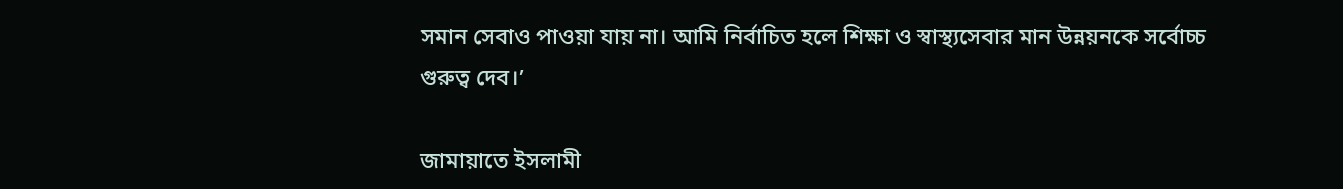সমান সেবাও পাওয়া যায় না। আমি নির্বাচিত হলে শিক্ষা ও স্বাস্থ্যসেবার মান উন্নয়নকে সর্বোচ্চ গুরুত্ব দেব।’

জামায়াতে ইসলামী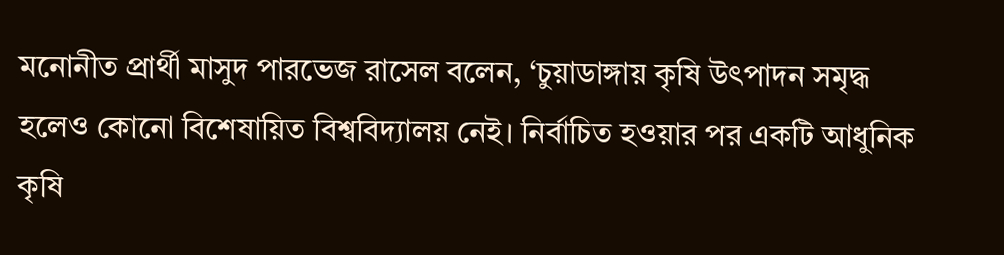মনোনীত প্রার্থী মাসুদ পারভেজ রাসেল বলেন, ‘চুয়াডাঙ্গায় কৃষি উৎপাদন সমৃদ্ধ হলেও কোনো বিশেষায়িত বিশ্ববিদ্যালয় নেই। নির্বাচিত হওয়ার পর একটি আধুনিক কৃষি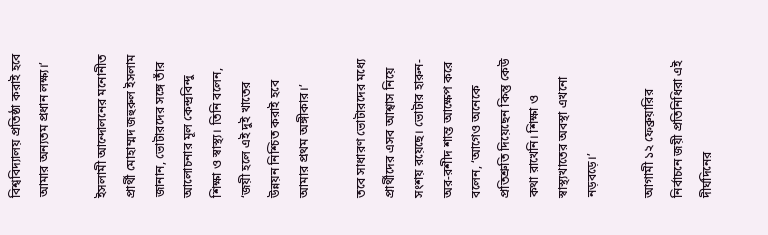বিশ্ববিদ্যালয় প্রতিষ্ঠা করাই হবে আমার অন্যতম প্রধান লক্ষ্য।’

ইসলামী আন্দোলনের মনোনীত প্রার্থী মোহাম্মদ জহুরুল ইসলাম জানান, ভোটারদের সঙ্গে তাঁর আলোচনার মূল কেন্দ্রবিন্দু শিক্ষা ও স্বাস্থ্য। তিনি বলেন, ‘জয়ী হলে এই দুই খাতের উন্নয়ন নিশ্চিত করাই হবে আমার প্রথম অঙ্গীকার।’

তবে সাধারণ ভোটারদের মধ্যে প্রার্থীদের এসব আশ্বাস নিয়ে সংশয় রয়েছে। ভোটার হারুন-অর-রশীদ শান্ত আক্ষেপ করে বলেন, ‘আগেও অনেকে প্রতিশ্রুতি দিয়েছেন কিন্তু কেউ কথা রাখেনি। শিক্ষা ও স্বাস্থ্যখাতের অবস্থা এখনো নড়বড়ে।’

আগামী ১২ ফেব্রুয়ারির নির্বাচনে জয়ী প্রতিনিধিরা এই দীর্ঘদিনের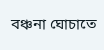বঞ্চনা ঘোচাতে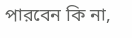পারবেন কি না,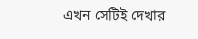এখন সেটিই দেখার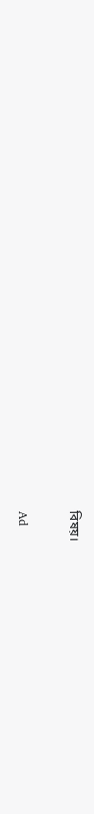বিষয়।

Ad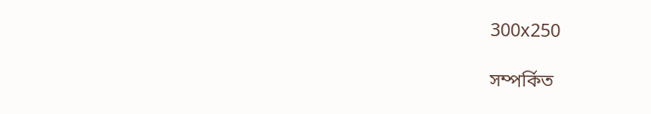300x250

সম্পর্কিত